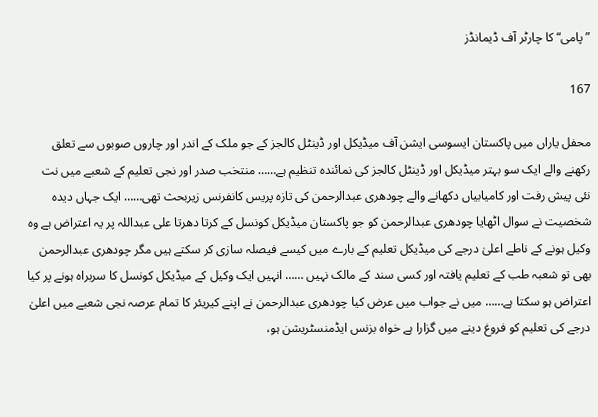”پامی“ کا چارٹر آف ڈیمانڈز

167

محفل یاراں میں پاکستان ایسوسی ایشن آف میڈیکل اور ڈینٹل کالجز کے جو ملک کے اندر اور چاروں صوبوں سے تعلق رکھنے والے ایک سو بہتر میڈیکل اور ڈینٹل کالجز کی نمائندہ تنظیم ہے…… منتخب صدر اور نجی تعلیم کے شعبے میں نت نئی پیش رفت اور کامیابیاں دکھانے والے چودھری عبدالرحمن کی تازہ پریس کانفرنس زیربحث تھی…… ایک جہاں دیدہ شخصیت نے سوال اٹھایا چودھری عبدالرحمن کو جو پاکستان میڈیکل کونسل کے کرتا دھرتا علی عبداللہ پر یہ اعتراض ہے وہ وکیل ہونے کے ناطے اعلیٰ درجے کی میڈیکل تعلیم کے بارے میں کیسے فیصلہ سازی کر سکتے ہیں مگر چودھری عبدالرحمن بھی تو شعبہ طب کے تعلیم یافتہ اور کسی سند کے مالک نہیں …… انہیں ایک وکیل کے میڈیکل کونسل کا سربراہ ہونے پر کیا اعتراض ہو سکتا ہے…… میں نے جواب میں عرض کیا چودھری عبدالرحمن نے اپنے کیریئر کا تمام عرصہ نجی شعبے میں اعلیٰ درجے کی تعلیم کو فروغ دینے میں گزارا ہے خواہ بزنس ایڈمنسٹریشن ہو،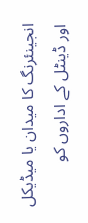انجینئرنگ کا میدان یا میڈیکل اور ڈینٹل کے اداروں کو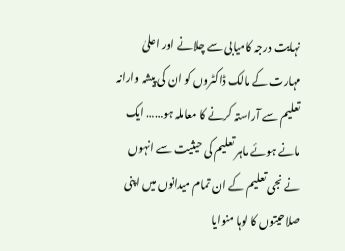نہایت درجہ کامیابی سے چلانے اور اعلیٰ مہارت کے مالک ڈاکٹروں کو ان کی پیشہ وارانہ تعلیم سے آراستہ کرنے کا معاملہ ہو…… ایک مانے ہوئے ماہر تعلیم کی حیثیت سے انہوں نے نجی تعلیم کے ان تمام میدانوں میں اپنی صلاحیتوں کا لوہا منوایا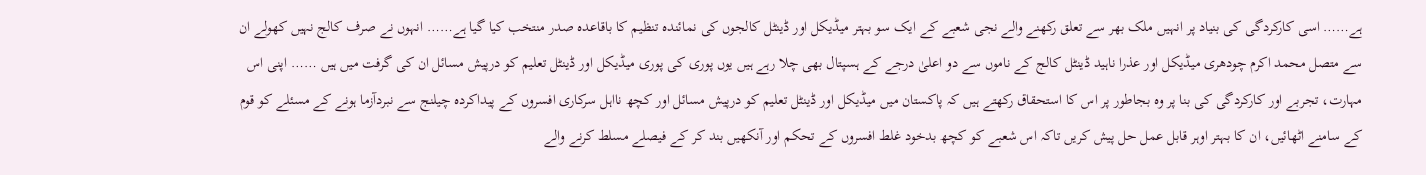ہے…… اسی کارکردگی کی بنیاد پر انہیں ملک بھر سے تعلق رکھنے والے نجی شعبے کے ایک سو بہتر میڈیکل اور ڈینٹل کالجوں کی نمائندہ تنظیم کا باقاعدہ صدر منتخب کیا گیا ہے…… انہوں نے صرف کالج نہیں کھولے ان سے متصل محمد اکرم چودھری میڈیکل اور عذرا ناہید ڈینٹل کالج کے ناموں سے دو اعلیٰ درجے کے ہسپتال بھی چلا رہے ہیں یوں پوری کی پوری میڈیکل اور ڈینٹل تعلیم کو درپیش مسائل ان کی گرفت میں ہیں …… اپنی اس مہارت، تجربے اور کارکردگی کی بنا پر وہ بجاطور پر اس کا استحقاق رکھتے ہیں کہ پاکستان میں میڈیکل اور ڈینٹل تعلیم کو درپیش مسائل اور کچھ نااہل سرکاری افسروں کے پیداکردہ چیلنج سے نبردآزما ہونے کے مسئلے کو قوم کے سامنے اٹھائیں، ان کا بہتر اوہر قابل عمل حل پیش کریں تاکہ اس شعبے کو کچھ بدخود غلط افسروں کے تحکم اور آنکھیں بند کر کے فیصلے مسلط کرنے والے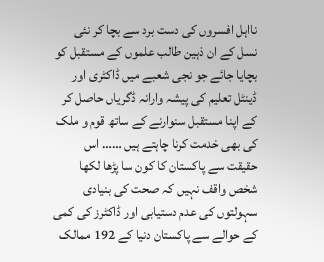نااہل افسروں کی دست برد سے بچا کر نئی نسل کے ان ذہین طالب علموں کے مستقبل کو بچایا جائے جو نجی شعبے میں ڈاکٹری اور ڈینٹل تعلیم کی پیشہ وارانہ ڈگریاں حاصل کر کے اپنا مستقبل سنوارنے کے ساتھ قوم و ملک کی بھی خدمت کرنا چاہتے ہیں …… اس حقیقت سے پاکستان کا کون سا پڑھا لکھا شخص واقف نہیں کہ صحت کی بنیادی سہولتوں کی عدم دستیابی اور ڈاکٹرز کی کمی کے حوالے سے پاکستان دنیا کے 192 ممالک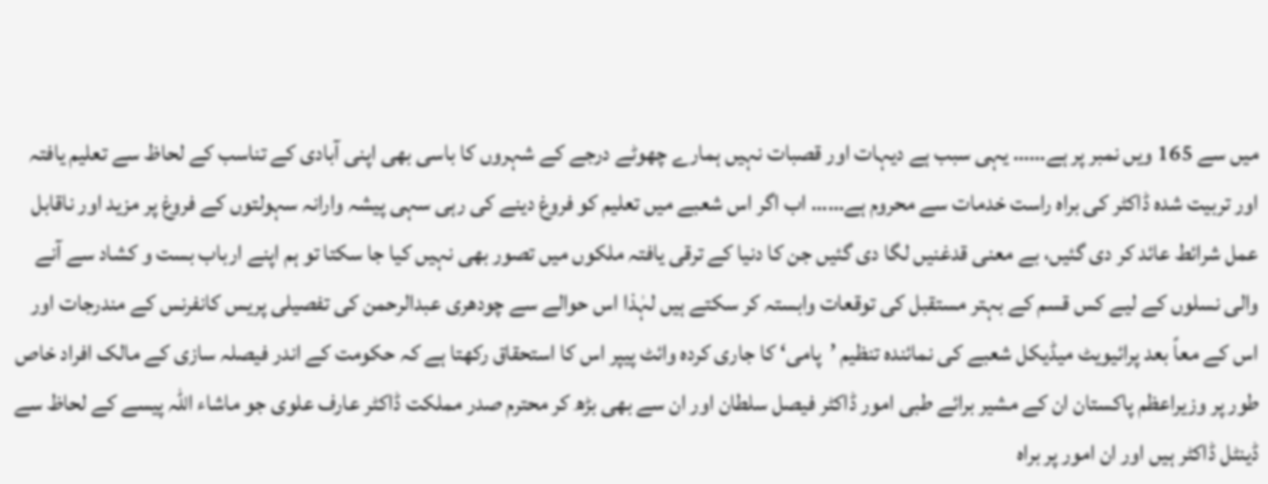میں سے 165 ویں نمبر پر ہے…… یہی سبب ہے دیہات اور قصبات نہیں ہمارے چھوٹے درجے کے شہروں کا باسی بھی اپنی آبادی کے تناسب کے لحاظ سے تعلیم یافتہ اور تربیت شدہ ڈاکٹر کی براہ راست خدمات سے محروم ہے…… اب اگر اس شعبے میں تعلیم کو فروغ دینے کی رہی سہی پیشہ وارانہ سہولتوں کے فروغ پر مزید اور ناقابل عمل شرائط عائد کر دی گئیں، بے معنی قدغنیں لگا دی گئیں جن کا دنیا کے ترقی یافتہ ملکوں میں تصور بھی نہیں کیا جا سکتا تو ہم اپنے ارباب بست و کشاد سے آنے والی نسلوں کے لیے کس قسم کے بہتر مستقبل کی توقعات وابستہ کر سکتے ہیں لہٰذا اس حوالے سے چودھری عبدالرحمن کی تفصیلی پریس کانفرنس کے مندرجات اور اس کے معاً بعد پرائیویٹ میڈیکل شعبے کی نمائندہ تنظیم ’پامی‘ کا جاری کردہ وائٹ پیپر اس کا استحقاق رکھتا ہے کہ حکومت کے اندر فیصلہ سازی کے مالک افراد خاص طور پر وزیراعظم پاکستان ان کے مشیر برائے طبی امور ڈاکٹر فیصل سلطان اور ان سے بھی بڑھ کر محترم صدر مملکت ڈاکٹر عارف علوی جو ماشاء اللہ پیسے کے لحاظ سے ڈینٹل ڈاکٹر ہیں اور ان امور پر براہ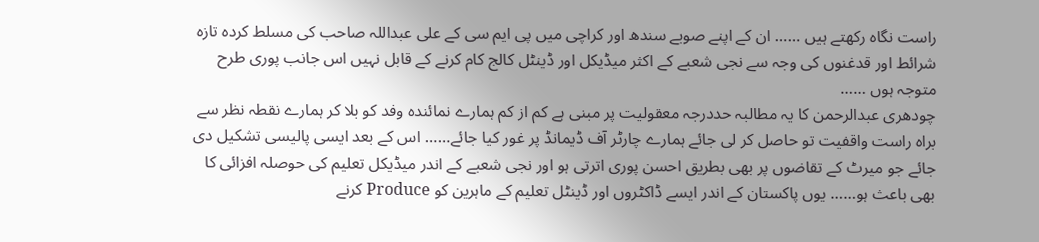راست نگاہ رکھتے ہیں …… ان کے اپنے صوبے سندھ اور کراچی میں پی ایم سی کے علی عبداللہ صاحب کی مسلط کردہ تازہ شرائط اور قدغنوں کی وجہ سے نجی شعبے کے اکثر میڈیکل اور ڈینٹل کالج کام کرنے کے قابل نہیں اس جانب پوری طرح متوجہ ہوں ……
چودھری عبدالرحمن کا یہ مطالبہ حددرجہ معقولیت پر مبنی ہے کم از کم ہمارے نمائندہ وفد کو بلا کر ہمارے نقطہ نظر سے براہ راست واقفیت تو حاصل کر لی جائے ہمارے چارٹر آف ڈیمانڈ پر غور کیا جائے…… اس کے بعد ایسی پالیسی تشکیل دی جائے جو میرٹ کے تقاضوں پر بھی بطریق احسن پوری اترتی ہو اور نجی شعبے کے اندر میڈیکل تعلیم کی حوصلہ افزائی کا بھی باعث ہو…… یوں پاکستان کے اندر ایسے ڈاکٹروں اور ڈینٹل تعلیم کے ماہرین کو Produce کرنے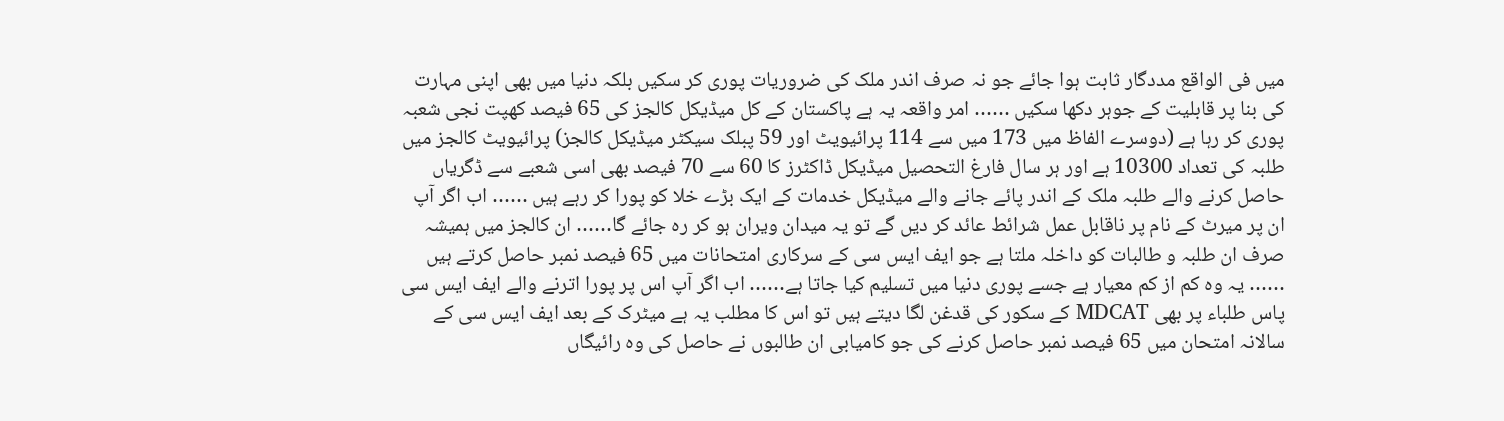میں فی الواقع مددگار ثابت ہوا جائے جو نہ صرف اندر ملک کی ضروریات پوری کر سکیں بلکہ دنیا میں بھی اپنی مہارت کی بنا پر قابلیت کے جوہر دکھا سکیں …… امر واقعہ یہ ہے پاکستان کے کل میڈیکل کالجز کی 65 فیصد کھپت نجی شعبہ پوری کر رہا ہے (دوسرے الفاظ میں 173 میں سے 114 پرائیویٹ اور 59 پبلک سیکٹر میڈیکل کالجز) پرائیویٹ کالجز میں طلبہ کی تعداد 10300 ہے اور ہر سال فارغ التحصیل میڈیکل ڈاکٹرز کا 60 سے 70 فیصد بھی اسی شعبے سے ڈگریاں حاصل کرنے والے طلبہ ملک کے اندر پائے جانے والے میڈیکل خدمات کے ایک بڑے خلا کو پورا کر رہے ہیں …… اب اگر آپ ان پر میرٹ کے نام پر ناقابل عمل شرائط عائد کر دیں گے تو یہ میدان ویران ہو کر رہ جائے گا…… ان کالجز میں ہمیشہ صرف ان طلبہ و طالبات کو داخلہ ملتا ہے جو ایف ایس سی کے سرکاری امتحانات میں 65 فیصد نمبر حاصل کرتے ہیں …… یہ وہ کم از کم معیار ہے جسے پوری دنیا میں تسلیم کیا جاتا ہے…… اب اگر آپ اس پر پورا اترنے والے ایف ایس سی پاس طلباء پر بھی MDCAT کے سکور کی قدغن لگا دیتے ہیں تو اس کا مطلب یہ ہے میٹرک کے بعد ایف ایس سی کے سالانہ امتحان میں 65 فیصد نمبر حاصل کرنے کی جو کامیابی ان طالبوں نے حاصل کی وہ رائیگاں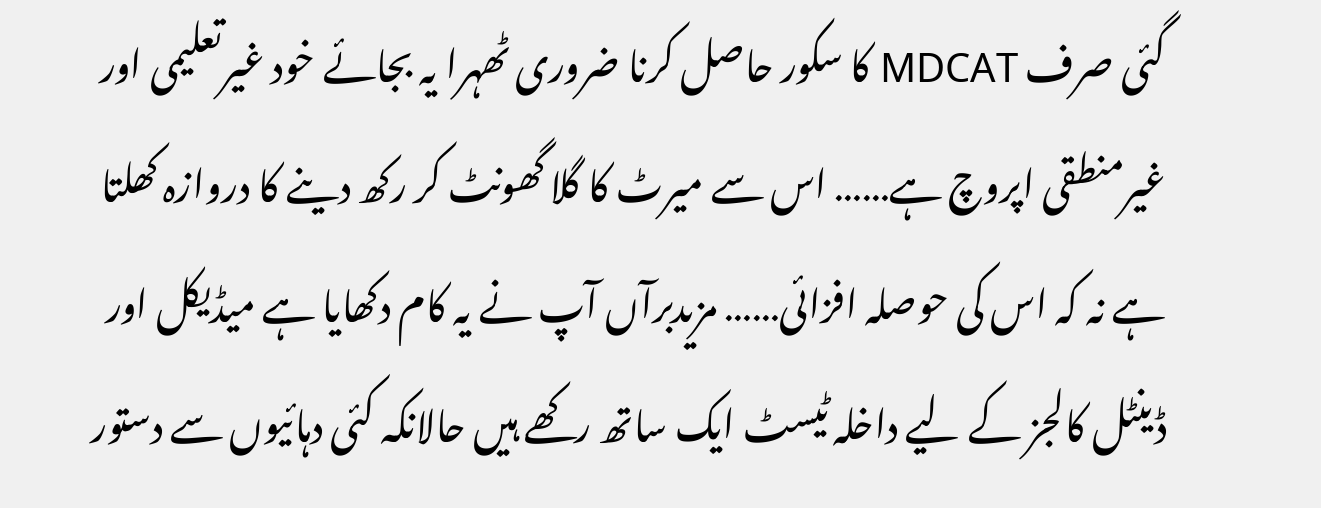گئی صرف MDCAT کا سکور حاصل کرنا ضروری ٹھہرا یہ بجائے خود غیرتعلیمی اور غیرمنطقی اپروچ ہے…… اس سے میرٹ کا گلا گھونٹ کر رکھ دینے کا دروازہ کھلتا ہے نہ کہ اس کی حوصلہ افزائی…… مزیدبرآں آپ نے یہ کام دکھایا ہے میڈیکل اور ڈینٹل کالجز کے لیے داخلہ ٹیسٹ ایک ساتھ رکھے ہیں حالانکہ کئی دہائیوں سے دستور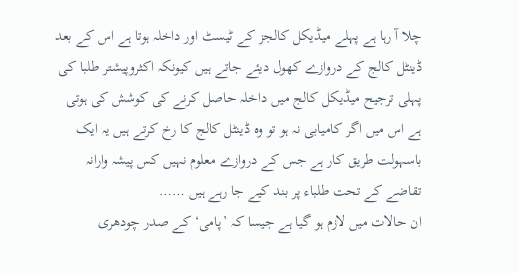چلا آ رہا ہے پہلے میڈیکل کالجز کے ٹیسٹ اور داخلہ ہوتا ہے اس کے بعد ڈینٹل کالج کے دروازے کھول دیئے جاتے ہیں کیونکہ اکثروپیشتر طلبا کی پہلی ترجیح میڈیکل کالج میں داخلہ حاصل کرنے کی کوشش کی ہوتی ہے اس میں اگر کامیابی نہ ہو تو وہ ڈینٹل کالج کا رخ کرتے ہیں یہ ایک باسہولت طریق کار ہے جس کے دروازے معلوم نہیں کس پیشہ وارانہ تقاضے کے تحت طلباء پر بند کیے جا رہے ہیں ……
ان حالات میں لازم ہو گیا ہے جیسا کہ ’پامی‘ کے صدر چودھری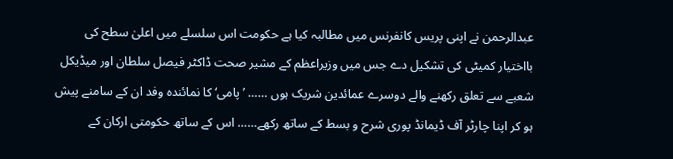عبدالرحمن نے اپنی پریس کانفرنس میں مطالبہ کیا ہے حکومت اس سلسلے میں اعلیٰ سطح کی بااختیار کمیٹی کی تشکیل دے جس میں وزیراعظم کے مشیر صحت ڈاکٹر فیصل سلطان اور میڈیکل شعبے سے تعلق رکھنے والے دوسرے عمائدین شریک ہوں …… ’پامی‘ کا نمائندہ وفد ان کے سامنے پیش ہو کر اپنا چارٹر آف ڈیمانڈ پوری شرح و بسط کے ساتھ رکھے…… اس کے ساتھ حکومتی ارکان کے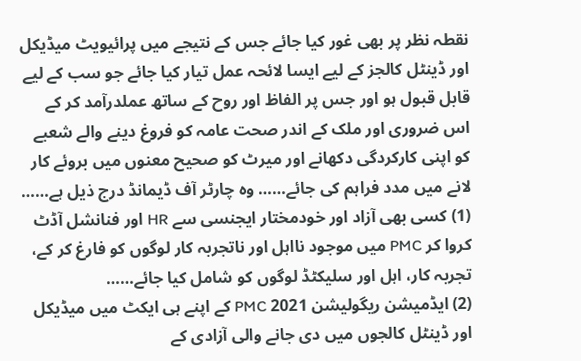نقطہ نظر پر بھی غور کیا جائے جس کے نتیجے میں پرائیویٹ میڈیکل اور ڈینٹل کالجز کے لیے ایسا لائحہ عمل تیار کیا جائے جو سب کے لیے قابل قبول ہو اور جس پر الفاظ اور روح کے ساتھ عملدرآمد کر کے اس ضروری اور ملک کے اندر صحت عامہ کو فروغ دینے والے شعبے کو اپنی کارکردگی دکھانے اور میرٹ کو صحیح معنوں میں بروئے کار لانے میں مدد فراہم کی جائے…… وہ چارٹر آف ڈیمانڈ درج ذیل ہے……
(1) کسی بھی آزاد اور خودمختار ایجنسی سے HR اور فنانشل آڈٹ کروا کر PMC میں موجود نااہل اور ناتجربہ کار لوگوں کو فارغ کر کے، تجربہ کار، اہل اور سلیکٹڈ لوگوں کو شامل کیا جائے……
(2) ایڈمیشن ریگولیشن 2021 PMC کے اپنے ہی ایکٹ میں میڈیکل اور ڈینٹل کالجوں میں دی جانے والی آزادی کے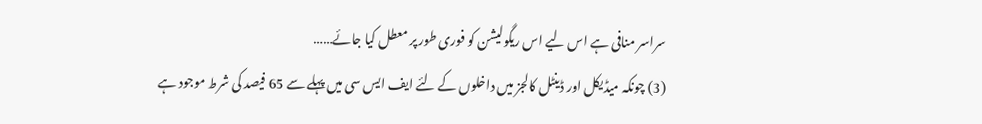سراسر منافی ہے اس لیے اس ریگولیشن کو فوری طور پر معطل کیا جائے……
(3) چونکہ میڈیکل اور ڈینٹل کالجز میں داخلوں کے لئے ایف ایس سی میں پہلے سے 65 فیصد کی شرط موجود ہے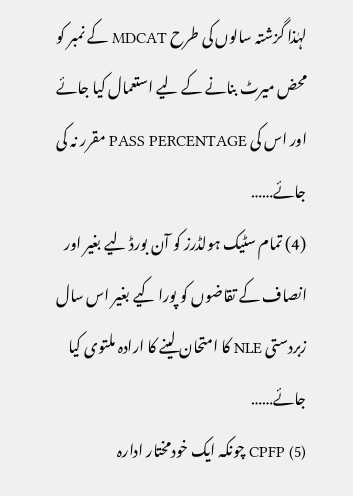لہٰذا گزشتہ سالوں کی طرح MDCAT کے نمبر کو محض میرٹ بنانے کے لیے استعمال کیا جائے اور اس کی PASS PERCENTAGE مقرر نہ کی جائے……
(4) تمام سٹیک ہولڈرز کو آن بورڈ لیے بغیر اور انصاف کے تقاضوں کو پورا کیے بغیر اس سال زبردستی NLE کا امتحان لینے کا ارادہ ملتوی کیا جائے……
(5) CPFP چونکہ ایک خودمختار ادارہ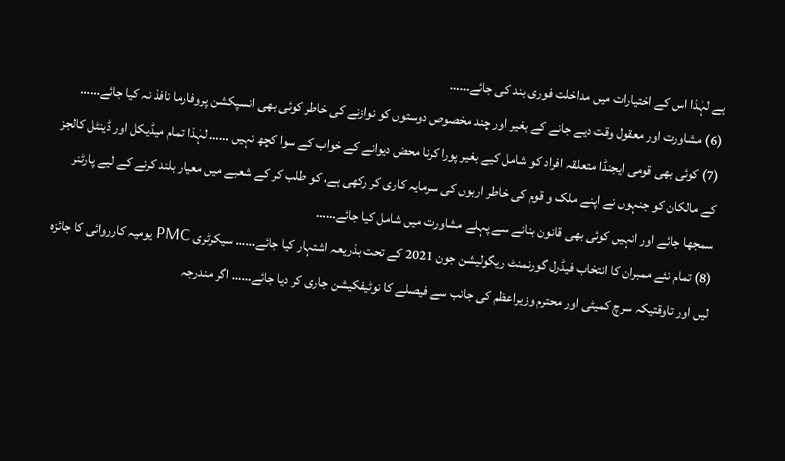ہے لہٰذا اس کے اختیارات میں مداخلت فوری بند کی جائے……
(6) مشاورت اور معقول وقت دیے جانے کے بغیر اور چند مخصوص دوستوں کو نوازنے کی خاطر کوئی بھی انسپکشن پروفارما نافذ نہ کیا جائے……
(7) کوئی بھی قومی ایجنڈا متعلقہ افراد کو شامل کیے بغیر پورا کرنا محض دیوانے کے خواب کے سوا کچھ نہیں …… لہٰذا تمام میڈیکل اور ڈینٹل کالجز کے مالکان کو جنہوں نے اپنے ملک و قوم کی خاطر اربوں کی سرمایہ کاری کر رکھی ہے، کو طلب کر کے شعبے میں معیار بلند کرنے کے لیے پارٹنر سمجھا جائے اور انہیں کوئی بھی قانون بنانے سے پہلے مشاورت میں شامل کیا جائے……
(8) تمام نئے ممبران کا انتخاب فیڈرل گورنمنٹ ریگولیشن جون 2021 کے تحت بذریعہ اشتہار کیا جائے…… سیکرٹری PMC یومیہ کارروائی کا جائزہ لیں اور تاوقتیکہ سرچ کمیٹی اور محترم وزیراعظم کی جانب سے فیصلے کا نوٹیفکیشن جاری کر دیا جائے…… اگر مندرجہ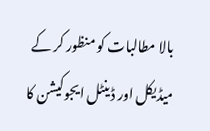بالا مطالبات کو منظور کر کے میڈیکل اور ڈینٹل ایجوکیشن کا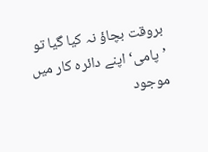بروقت بچاؤ نہ کیا گیا تو ’پامی‘ اپنے دائرہ کار میں موجود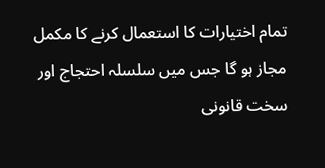تمام اختیارات کا استعمال کرنے کا مکمل مجاز ہو گا جس میں سلسلہ احتجاج اور سخت قانونی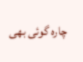چارہ گوئی بھی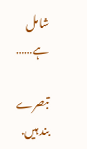شامل ہے……

تبصرے بند ہیں.